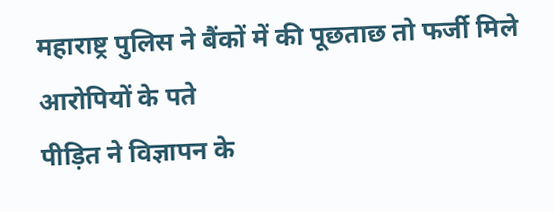महाराष्ट्र पुलिस ने बैंकों में की पूछताछ तो फर्जी मिले आरोपियों के पते
पीड़ित ने विज्ञापन के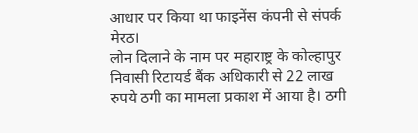आधार पर किया था फाइनेंस कंपनी से संपर्क
मेरठ।
लोन दिलाने के नाम पर महाराष्ट्र के कोल्हापुर निवासी रिटायर्ड बैंक अधिकारी से 22 लाख रुपये ठगी का मामला प्रकाश में आया है। ठगी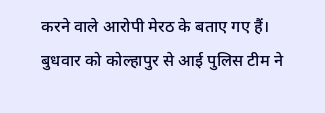करने वाले आरोपी मेरठ के बताए गए हैं। बुधवार को कोल्हापुर से आई पुलिस टीम ने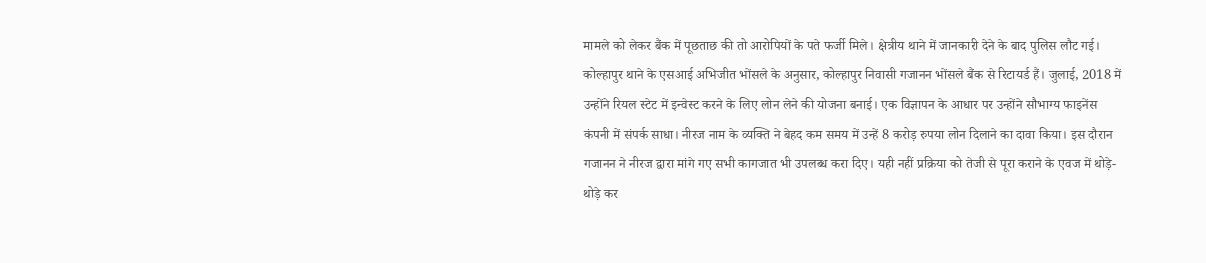मामले को लेकर बैंक में पूछताछ की तो आरोपियों के पते फर्जी मिले। क्षेत्रीय थाने में जानकारी देने के बाद पुलिस लौट गई।
कोल्हापुर थाने के एसआई अभिजीत भोंसले के अनुसार, कोल्हापुर निवासी गजानन भोंसले बैंक से रिटायर्ड हैं। जुलाई, 2018 में उन्होंने रियल स्टेट में इन्वेस्ट करने के लिए लोन लेने की योजना बनाई। एक विज्ञापन के आधार पर उन्होंने सौभाग्य फाइनेंस कंपनी में संपर्क साधा। नीरज नाम के व्यक्ति ने बेहद कम समय में उन्हें 8 करोड़ रुपया लोन दिलाने का दावा किया। इस दौरान गजानन ने नीरज द्वारा मांगे गए सभी कागजात भी उपलब्ध करा दिए। यही नहीं प्रक्रिया को तेजी से पूरा कराने के एवज में थोड़े-थोड़े कर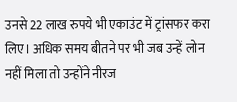उनसे 22 लाख रुपये भी एकाउंट में ट्रांसफर करा लिए। अधिक समय बीतने पर भी जब उन्हें लोन नहीं मिला तो उन्होंने नीरज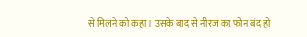से मिलने को कहा। उसके बाद से नीरज का फोन बंद हो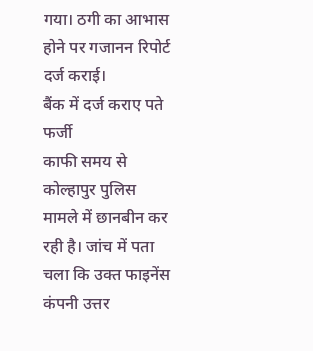गया। ठगी का आभास होने पर गजानन रिपोर्ट दर्ज कराई।
बैंक में दर्ज कराए पते फर्जी
काफी समय से कोल्हापुर पुलिस मामले में छानबीन कर रही है। जांच में पता चला कि उक्त फाइनेंस कंपनी उत्तर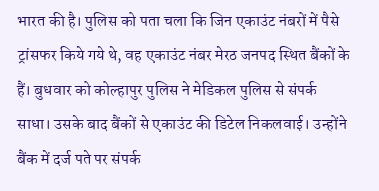भारत की है। पुलिस को पता चला कि जिन एकाउंट नंबरों में पैसे ट्रांसफर किये गये थे, वह एकाउंट नंबर मेरठ जनपद स्थित बैंकों के हैं। बुधवार को कोल्हापुर पुलिस ने मेडिकल पुलिस से संपर्क साधा। उसके बाद बैंकों से एकाउंट की डिटेल निकलवाई। उन्होंने बैंक में दर्ज पते पर संपर्क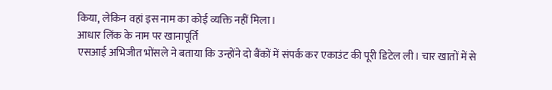किया, लेकिन वहां इस नाम का कोई व्यक्ति नहीं मिला।
आधार लिंक के नाम पर खानापूर्ति
एसआई अभिजीत भोंसले ने बताया कि उन्होंने दो बैंकों में संपर्क कर एकाउंट की पूरी डिटेल ली। चार खातों में से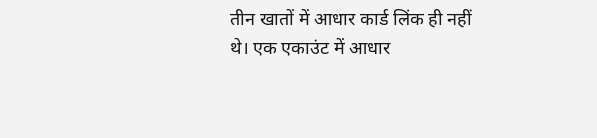तीन खातों में आधार कार्ड लिंक ही नहीं थे। एक एकाउंट में आधार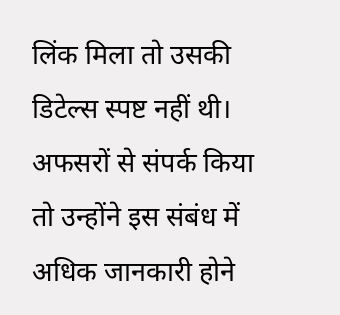लिंक मिला तो उसकी डिटेल्स स्पष्ट नहीं थी। अफसरों से संपर्क किया तो उन्होंने इस संबंध में अधिक जानकारी होने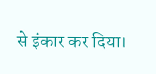से इंकार कर दिया।